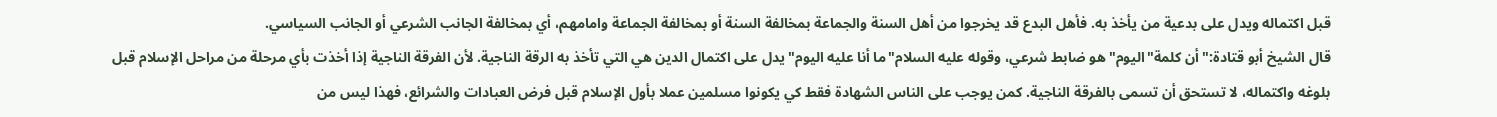قبل اكتماله ويدل على بدعية من يأخذ به. فأهل البدع قد يخرجوا من أهل السنة والجماعة بمخالفة السنة أو بمخالفة الجماعة وامامهم، أي بمخالفة الجانب الشرعي أو الجانب السياسي.
قال الشيخ أبو قتادة:"أن كلمة"اليوم"هو ضابط شرعي، وقوله عليه السلام"ما أنا عليه اليوم"يدل على اكتمال الدين هي التي تأخذ به الرقة الناجية. لأن الفرقة الناجية إذا أخذت بأي مرحلة من مراحل الإسلام قبل بلوغه واكتماله، لا تستحق أن تسمى بالفرقة الناجية. كمن يوجب على الناس الشهادة فقط كي يكونوا مسلمين عملا بأول الإسلام قبل فرض العبادات والشرائع، فهذا ليس من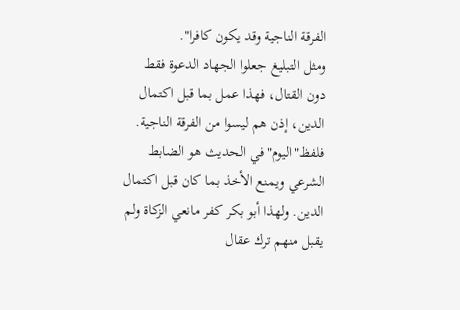الفرقة الناجية وقد يكون كافرا".
ومثل التبليغ جعلوا الجهاد الدعوة فقط دون القتال، فهذا عمل بما قبل اكتمال الدين، إذن هم ليسوا من الفرقة الناجية.
فلفظ"اليوم"في الحديث هو الضابط الشرعي ويمنع الأخذ بما كان قبل اكتمال الدين. ولهذا أبو بكر كفر مانعي الزكاة ولم يقبل منهم ترك عقال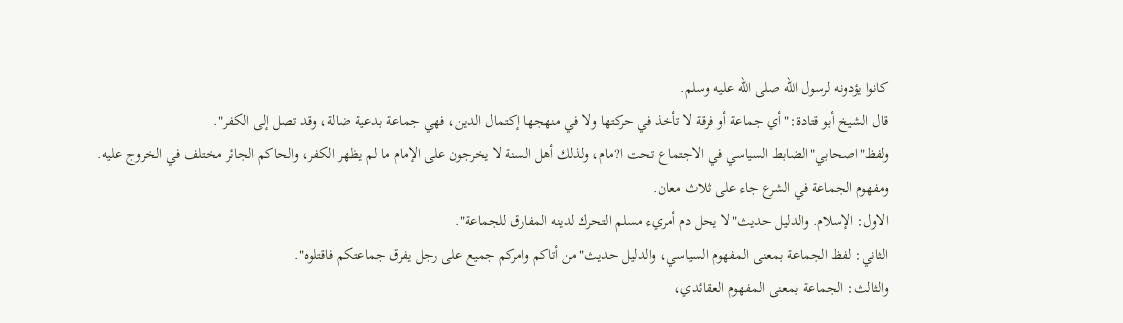كانوا يؤدونه لرسول الله صلى الله عليه وسلم.
قال الشيخ أبو قتادة:"أي جماعة أو فرقة لا تأخذ في حركتها ولا في منهجها إكتمال الدين، فهي جماعة بدعية ضالة، وقد تصل إلى الكفر".
ولفظ"اصحابي"الضابط السياسي في الاجتماع تحت ا?مام، ولذلك أهل السنة لا يخرجون على الإمام ما لم يظهر الكفر، والحاكم الجائر مختلف في الخروج عليه.
ومفهوم الجماعة في الشرع جاء على ثلاث معان.
الاول: الإسلام. والدليل حديث"لا يحل دم أمريء مسلم التحرك لدينه المفارق للجماعة".
الثاني: لفظ الجماعة بمعنى المفهوم السياسي، والدليل حديث"من أتاكم وامركم جميع على رجل يفرق جماعتكم فاقتلوه".
والثالث: الجماعة بمعنى المفهوم العقائدي،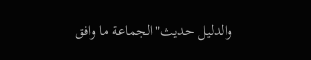والدليل حديث"الجماعة ما وافق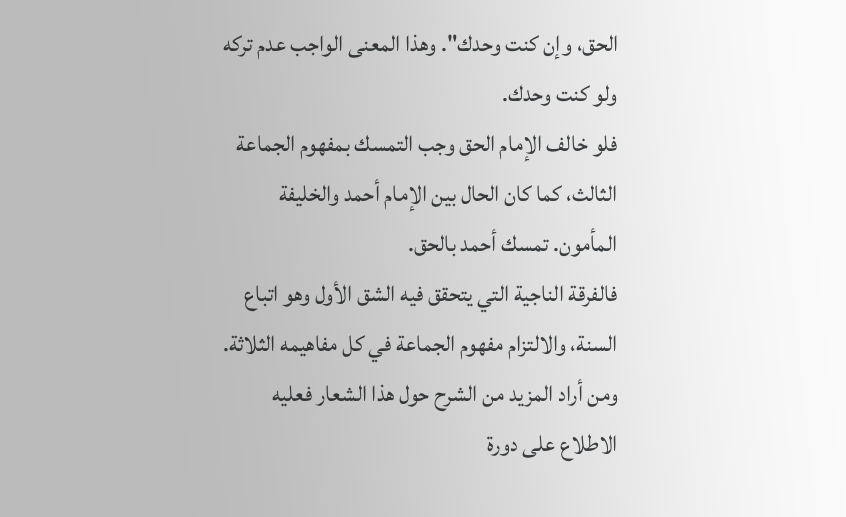الحق، وإن كنت وحدك". وهذا المعنى الواجب عدم تركه ولو كنت وحدك.
فلو خالف الإمام الحق وجب التمسك بمفهوم الجماعة الثالث، كما كان الحال بين الإمام أحمد والخليفة المأمون. تمسك أحمد بالحق.
فالفرقة الناجية التي يتحقق فيه الشق الأول وهو اتباع السنة، والالتزام مفهوم الجماعة في كل مفاهيمه الثلاثة.
ومن أراد المزيد من الشرح حول هذا الشعار فعليه الاطلاع على دورة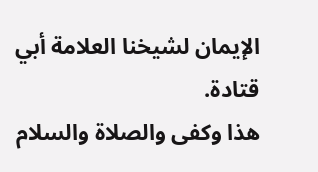الإيمان لشيخنا العلامة أبي قتادة.
هذا وكفى والصلاة والسلام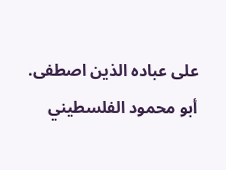على عباده الذين اصطفى.
أبو محمود الفلسطيني